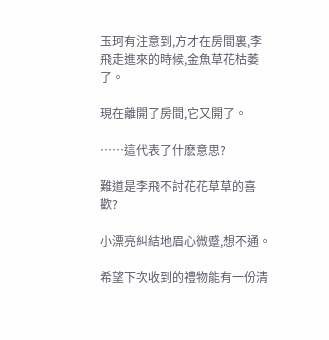玉珂有注意到,方才在房間裏,李飛走進來的時候,金魚草花枯萎了。

現在離開了房間,它又開了。

……這代表了什麽意思?

難道是李飛不討花花草草的喜歡?

小漂亮糾結地眉心微蹙,想不通。

希望下次收到的禮物能有一份清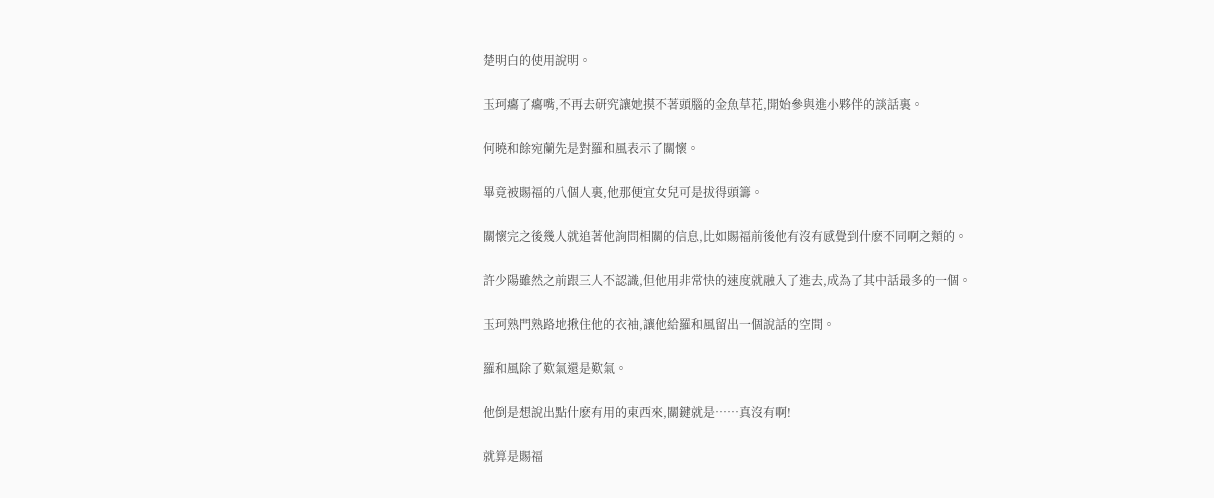楚明白的使用說明。

玉珂癟了癟嘴,不再去研究讓她摸不著頭腦的金魚草花,開始參與進小夥伴的談話裏。

何曉和餘宛蘭先是對羅和風表示了關懷。

畢竟被賜福的八個人裏,他那便宜女兒可是拔得頭籌。

關懷完之後幾人就追著他詢問相關的信息,比如賜福前後他有沒有感覺到什麽不同啊之類的。

許少陽雖然之前跟三人不認識,但他用非常快的速度就融入了進去,成為了其中話最多的一個。

玉珂熟門熟路地揪住他的衣袖,讓他給羅和風留出一個說話的空間。

羅和風除了歎氣還是歎氣。

他倒是想說出點什麽有用的東西來,關鍵就是……真沒有啊!

就算是賜福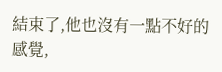結束了,他也沒有一點不好的感覺,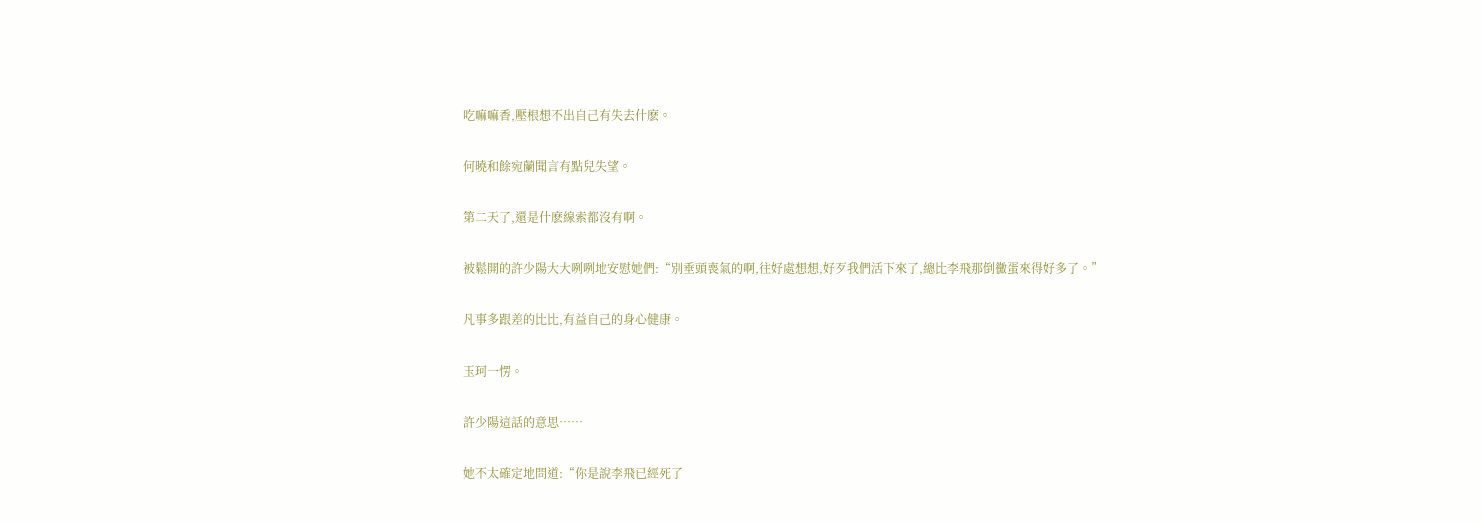吃嘛嘛香,壓根想不出自己有失去什麽。

何曉和餘宛蘭聞言有點兒失望。

第二天了,還是什麽線索都沒有啊。

被鬆開的許少陽大大咧咧地安慰她們:“別垂頭喪氣的啊,往好處想想,好歹我們活下來了,總比李飛那倒黴蛋來得好多了。”

凡事多跟差的比比,有益自己的身心健康。

玉珂一愣。

許少陽這話的意思……

她不太確定地問道:“你是說李飛已經死了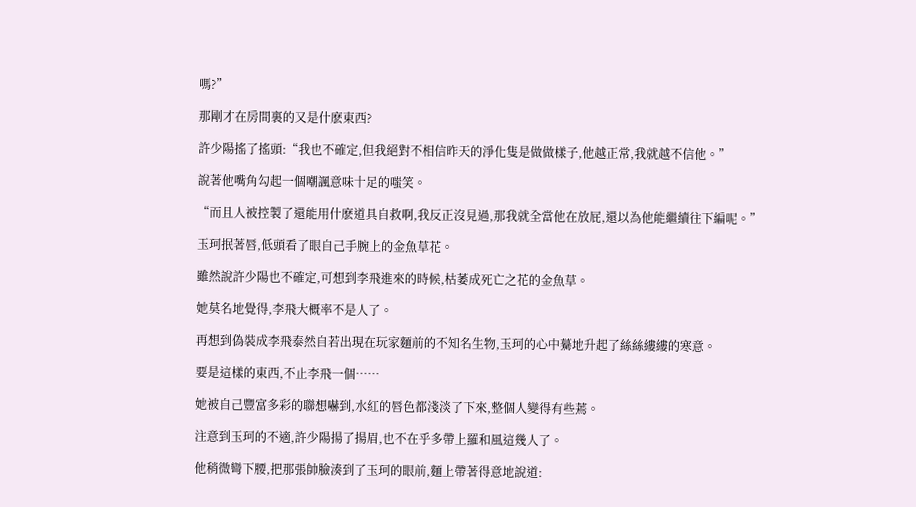嗎?”

那剛才在房間裏的又是什麽東西?

許少陽搖了搖頭:“我也不確定,但我絕對不相信昨天的淨化隻是做做樣子,他越正常,我就越不信他。”

說著他嘴角勾起一個嘲諷意味十足的嗤笑。

“而且人被控製了還能用什麽道具自救啊,我反正沒見過,那我就全當他在放屁,還以為他能繼續往下編呢。”

玉珂抿著唇,低頭看了眼自己手腕上的金魚草花。

雖然說許少陽也不確定,可想到李飛進來的時候,枯萎成死亡之花的金魚草。

她莫名地覺得,李飛大概率不是人了。

再想到偽裝成李飛泰然自若出現在玩家麵前的不知名生物,玉珂的心中驀地升起了絲絲縷縷的寒意。

要是這樣的東西,不止李飛一個……

她被自己豐富多彩的聯想嚇到,水紅的唇色都淺淡了下來,整個人變得有些蔫。

注意到玉珂的不適,許少陽揚了揚眉,也不在乎多帶上羅和風這幾人了。

他稍微彎下腰,把那張帥臉湊到了玉珂的眼前,麵上帶著得意地說道: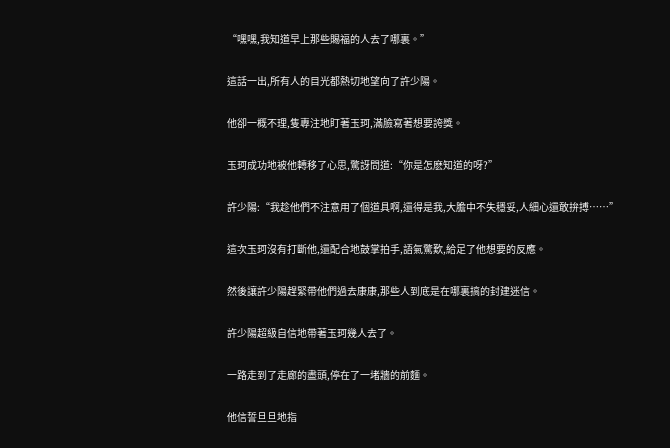“嘿嘿,我知道早上那些賜福的人去了哪裏。”

這話一出,所有人的目光都熱切地望向了許少陽。

他卻一概不理,隻專注地盯著玉珂,滿臉寫著想要誇獎。

玉珂成功地被他轉移了心思,驚訝問道:“你是怎麽知道的呀?”

許少陽:“我趁他們不注意用了個道具啊,還得是我,大膽中不失穩妥,人細心還敢拚搏……”

這次玉珂沒有打斷他,還配合地鼓掌拍手,語氣驚歎,給足了他想要的反應。

然後讓許少陽趕緊帶他們過去康康,那些人到底是在哪裏搞的封建迷信。

許少陽超級自信地帶著玉珂幾人去了。

一路走到了走廊的盡頭,停在了一堵牆的前麵。

他信誓旦旦地指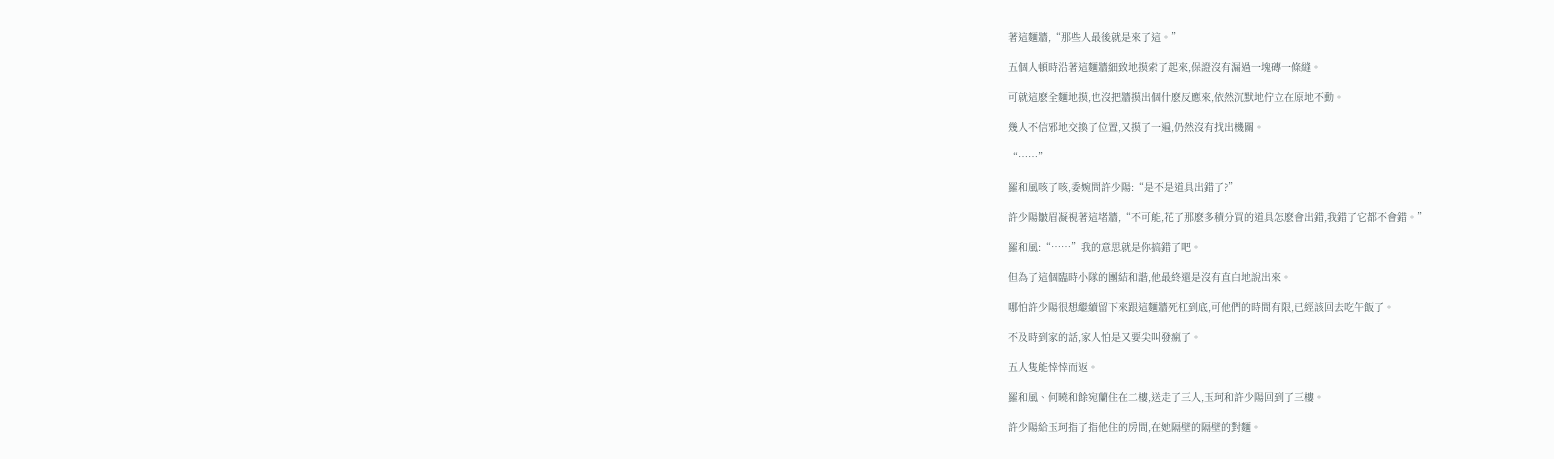著這麵牆,“那些人最後就是來了這。”

五個人頓時沿著這麵牆細致地摸索了起來,保證沒有漏過一塊磚一條縫。

可就這麽全麵地摸,也沒把牆摸出個什麽反應來,依然沉默地佇立在原地不動。

幾人不信邪地交換了位置,又摸了一遍,仍然沒有找出機關。

“……”

羅和風咳了咳,委婉問許少陽:“是不是道具出錯了?”

許少陽皺眉凝視著這堵牆,“不可能,花了那麽多積分買的道具怎麽會出錯,我錯了它都不會錯。”

羅和風:“……”我的意思就是你搞錯了吧。

但為了這個臨時小隊的團結和諧,他最終還是沒有直白地說出來。

哪怕許少陽很想繼續留下來跟這麵牆死杠到底,可他們的時間有限,已經該回去吃午飯了。

不及時到家的話,家人怕是又要尖叫發瘋了。

五人隻能悻悻而返。

羅和風、何曉和餘宛蘭住在二樓,送走了三人,玉珂和許少陽回到了三樓。

許少陽給玉珂指了指他住的房間,在她隔壁的隔壁的對麵。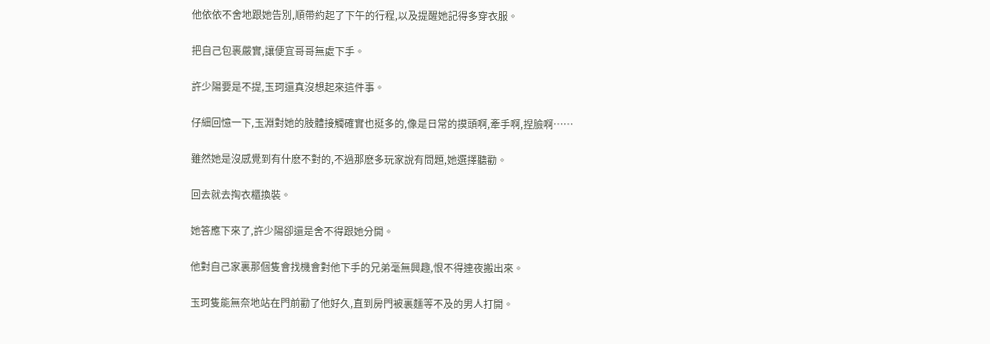他依依不舍地跟她告別,順帶約起了下午的行程,以及提醒她記得多穿衣服。

把自己包裹嚴實,讓便宜哥哥無處下手。

許少陽要是不提,玉珂還真沒想起來這件事。

仔細回憶一下,玉淵對她的肢體接觸確實也挺多的,像是日常的摸頭啊,牽手啊,捏臉啊……

雖然她是沒感覺到有什麽不對的,不過那麽多玩家說有問題,她選擇聽勸。

回去就去掏衣櫃換裝。

她答應下來了,許少陽卻還是舍不得跟她分開。

他對自己家裏那個隻會找機會對他下手的兄弟毫無興趣,恨不得連夜搬出來。

玉珂隻能無奈地站在門前勸了他好久,直到房門被裏麵等不及的男人打開。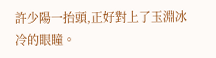許少陽一抬頭,正好對上了玉淵冰冷的眼瞳。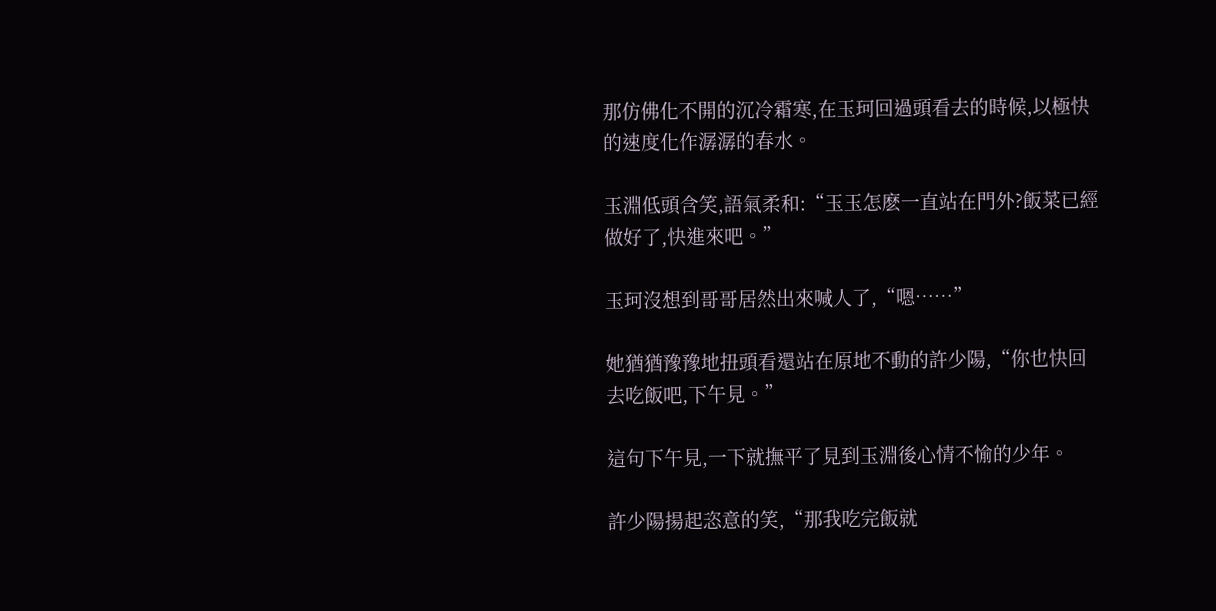那仿佛化不開的沉冷霜寒,在玉珂回過頭看去的時候,以極快的速度化作潺潺的春水。

玉淵低頭含笑,語氣柔和:“玉玉怎麽一直站在門外?飯菜已經做好了,快進來吧。”

玉珂沒想到哥哥居然出來喊人了,“嗯……”

她猶猶豫豫地扭頭看還站在原地不動的許少陽,“你也快回去吃飯吧,下午見。”

這句下午見,一下就撫平了見到玉淵後心情不愉的少年。

許少陽揚起恣意的笑,“那我吃完飯就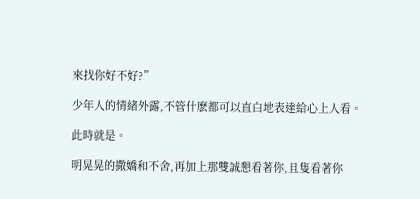來找你好不好?”

少年人的情緒外露,不管什麽都可以直白地表達給心上人看。

此時就是。

明晃晃的撒嬌和不舍,再加上那雙誠懇看著你,且隻看著你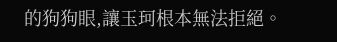的狗狗眼,讓玉珂根本無法拒絕。